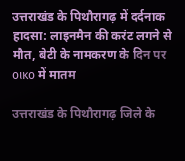उत्तराखंड के पिथौरागढ़ में दर्दनाक हादसा: लाइनमैन की करंट लगने से मौत, बेटी के नामकरण के दिन पर οικο में मातम

उत्तराखंड के पिथौरागढ़ जिले के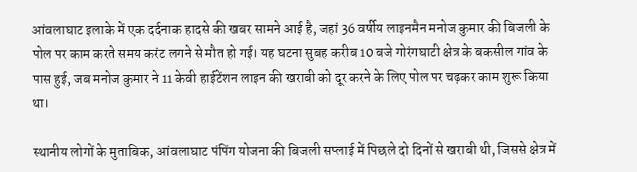आंवलाघाट इलाके में एक दर्दनाक हादसे की खबर सामने आई है, जहां 36 वर्षीय लाइनमैन मनोज कुमार की बिजली के पोल पर काम करते समय करंट लगने से मौत हो गई। यह घटना सुबह करीब 10 बजे गोरंगघाटी क्षेत्र के बकसील गांव के पास हुई, जब मनोज कुमार ने 11 केवी हाईटेंशन लाइन की खराबी को दूर करने के लिए पोल पर चढ़कर काम शुरू किया था।

स्थानीय लोगों के मुताबिक, आंवलाघाट पंपिंग योजना की बिजली सप्लाई में पिछले दो दिनों से खराबी थी, जिससे क्षेत्र में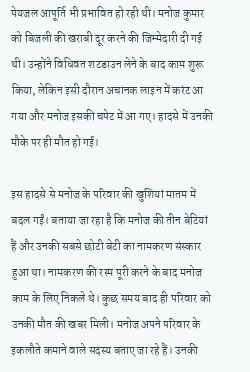पेयजल आपूर्ति भी प्रभावित हो रही थी। मनोज कुमार को बिजली की खराबी दूर करने की जिम्मेदारी दी गई थी। उन्होंने विधिवत शटडाउन लेने के बाद काम शुरू किया, लेकिन इसी दौरान अचानक लाइन में करंट आ गया और मनोज इसकी चपेट में आ गए। हादसे में उनकी मौके पर ही मौत हो गई।

इस हादसे से मनोज के परिवार की खुशियां मातम में बदल गईं। बताया जा रहा है कि मनोज की तीन बेटियां हैं और उनकी सबसे छोटी बेटी का नामकरण संस्कार हुआ था। नामकरण की रस्म पूरी करने के बाद मनोज काम के लिए निकले थे। कुछ समय बाद ही परिवार को उनकी मौत की खबर मिली। मनोज अपने परिवार के इकलौते कमाने वाले सदस्य बताए जा रहे हैं। उनकी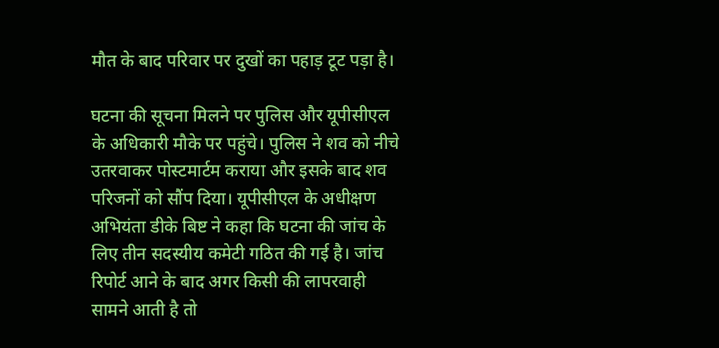मौत के बाद परिवार पर दुखों का पहाड़ टूट पड़ा है।

घटना की सूचना मिलने पर पुलिस और यूपीसीएल के अधिकारी मौके पर पहुंचे। पुलिस ने शव को नीचे उतरवाकर पोस्टमार्टम कराया और इसके बाद शव परिजनों को सौंप दिया। यूपीसीएल के अधीक्षण अभियंता डीके बिष्ट ने कहा कि घटना की जांच के लिए तीन सदस्यीय कमेटी गठित की गई है। जांच रिपोर्ट आने के बाद अगर किसी की लापरवाही सामने आती है तो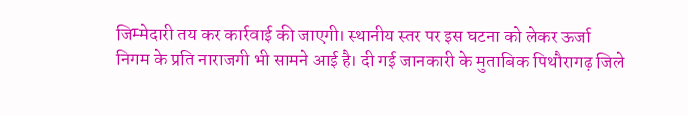जिम्मेदारी तय कर कार्रवाई की जाएगी। स्थानीय स्तर पर इस घटना को लेकर ऊर्जा निगम के प्रति नाराजगी भी सामने आई है। दी गई जानकारी के मुताबिक पिथौरागढ़ जिले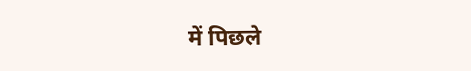में पिछले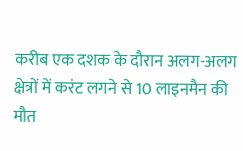करीब एक दशक के दौरान अलग-अलग क्षेत्रों में करंट लगने से 10 लाइनमैन की मौत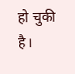हो चुकी है।